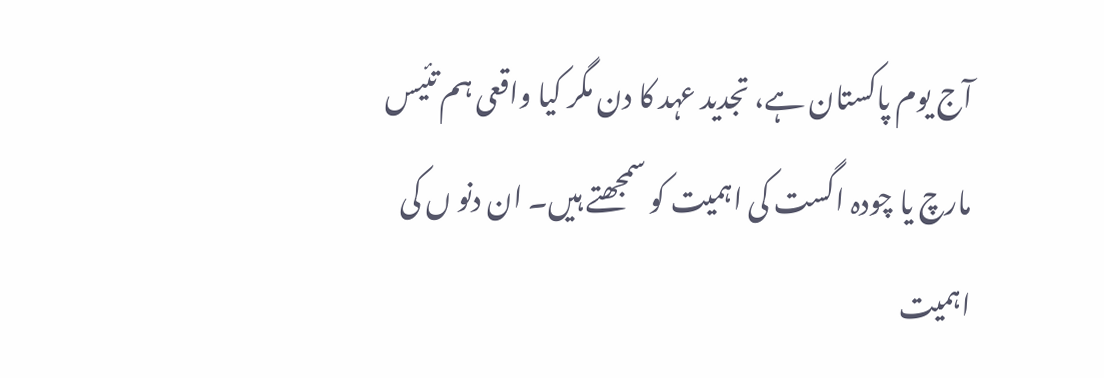آج یوم پاکستان ہے، تجدید عہد کا دن مگر کیا واقعی ہم تئیس مارچ یا چودہ اگست کی اہمیت کو سمجھتے ہیں۔ ان دنو ں کی اہمیت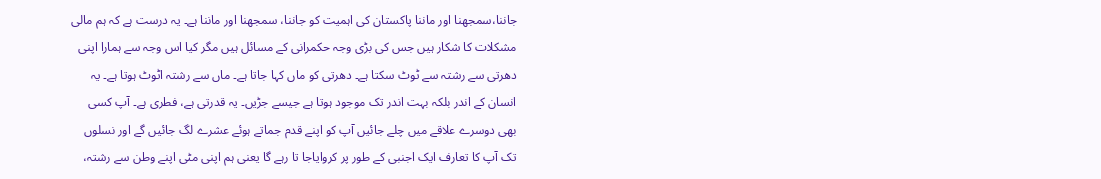جاننا،سمجھنا اور ماننا پاکستان کی اہمیت کو جاننا، سمجھنا اور ماننا ہے۔ یہ درست ہے کہ ہم مالی مشکلات کا شکار ہیں جس کی بڑی وجہ حکمرانی کے مسائل ہیں مگر کیا اس وجہ سے ہمارا اپنی دھرتی سے رشتہ سے ٹوٹ سکتا ہے۔ دھرتی کو ماں کہا جاتا ہے۔ ماں سے رشتہ اٹوٹ ہوتا ہے۔ یہ انسان کے اندر بلکہ بہت اندر تک موجود ہوتا ہے جیسے جڑیں۔ یہ قدرتی ہے، فطری ہے۔ آپ کسی بھی دوسرے علاقے میں چلے جائیں آپ کو اپنے قدم جماتے ہوئے عشرے لگ جائیں گے اور نسلوں تک آپ کا تعارف ایک اجنبی کے طور پر کروایاجا تا رہے گا یعنی ہم اپنی مٹی اپنے وطن سے رشتہ،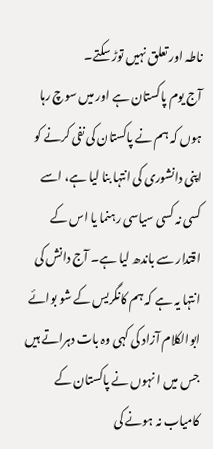ناطہ اور تعلق نہیں توڑ سکتے۔
آج یوم پاکستان ہے اور میں سوچ رہا ہوں کہ ہم نے پاکستان کی نفی کرنے کو اپنی دانشوری کی انتہا بنا لیا ہے، اسے کسی نہ کسی سیاسی رہنما یا اس کے اقتدار سے باندھ لیا ہے۔ آج دانش کی انتہا یہ ہے کہ ہم کانگریس کے شو بوائے ابوالکلام آزاد کی کہی وہ بات دہراتے ہیں جس میں ا نہوں نے پاکستان کے کامیاب نہ ہونے کی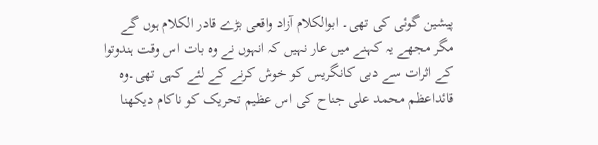پیشین گوئی کی تھی۔ ابوالکلام آزاد واقعی بڑے قادر الکلام ہوں گے مگر مجھے یہ کہنے میں عار نہیں کہ انہوں نے وہ بات اس وقت ہندوتوا کے اثرات سے دبی کانگریس کو خوش کرنے کے لئے کہی تھی۔وہ قائداعظم محمد علی جناح کی اس عظیم تحریک کو ناکام دیکھنا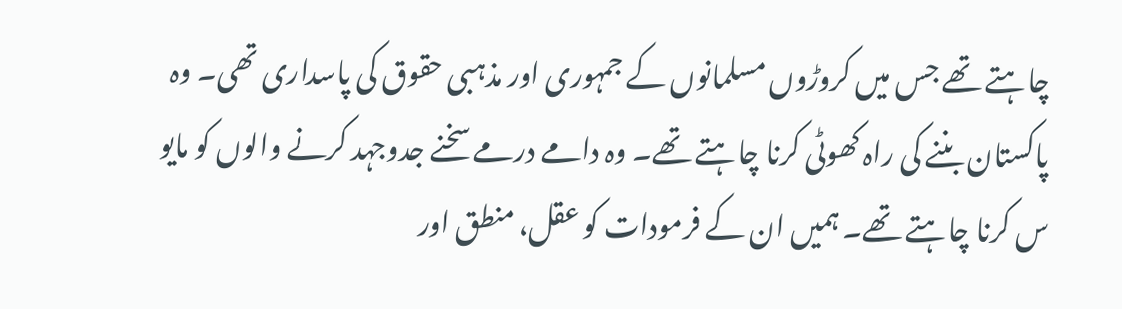چاہتے تھے جس میں کروڑوں مسلمانوں کے جمہوری اور مذہبی حقوق کی پاسداری تھی۔ وہ پاکستان بننے کی راہ کھوٹی کرنا چاہتے تھے۔ وہ دامے درمے سخنے جدوجہد کرنے والوں کو مایو س کرنا چاہتے تھے۔ ہمیں ان کے فرمودات کو عقل، منطق اور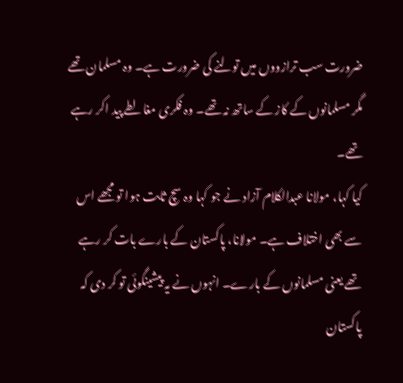ضرورت سب ترازووں میں تولنے کی ضرورت ہے۔ وہ مسلمان تھے مگر مسلمانوں کے کاز کے ساتھ نہ تھے۔ وہ فکری مغالطے پید اکر رہے تھے۔
کیا کہا، مولانا عبدالکلام آزاد نے جو کہا وہ سچ ثابت ہوا تو مجھے اس سے بھی اختلاف ہے۔ مولانا، پاکستان کے بارے بات کر رہے تھے یعنی مسلمانوں کے بارے۔ انہوں نے یہ پیشینگوئی تو کر دی کہ پاکستان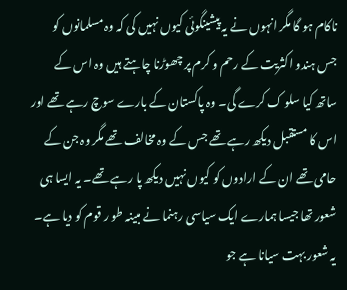ناکام ہو گا مگر انہوں نے یہ پیشینگوئی کیوں نہیں کی کہ وہ مسلمانوں کو جس ہندو اکثریت کے رحم و کرم پر چھوڑنا چاہتے ہیں وہ اس کے ساتھ کیا سلو ک کرے گی۔ وہ پاکستان کے بارے سوچ رہے تھے اور اس کا مستقبل دیکھ رہے تھے جس کے وہ مخالف تھے مگر وہ جن کے حامی تھے ان کے ارادوں کو کیوں نہیں دیکھ پا رہے تھے۔ یہ ایسا ہی شعور تھا جیسا ہمارے ایک سیاسی رہنما نے مبینہ طو ر قوم کو دیا ہے۔ یہ شعور بہت سیانا ہے جو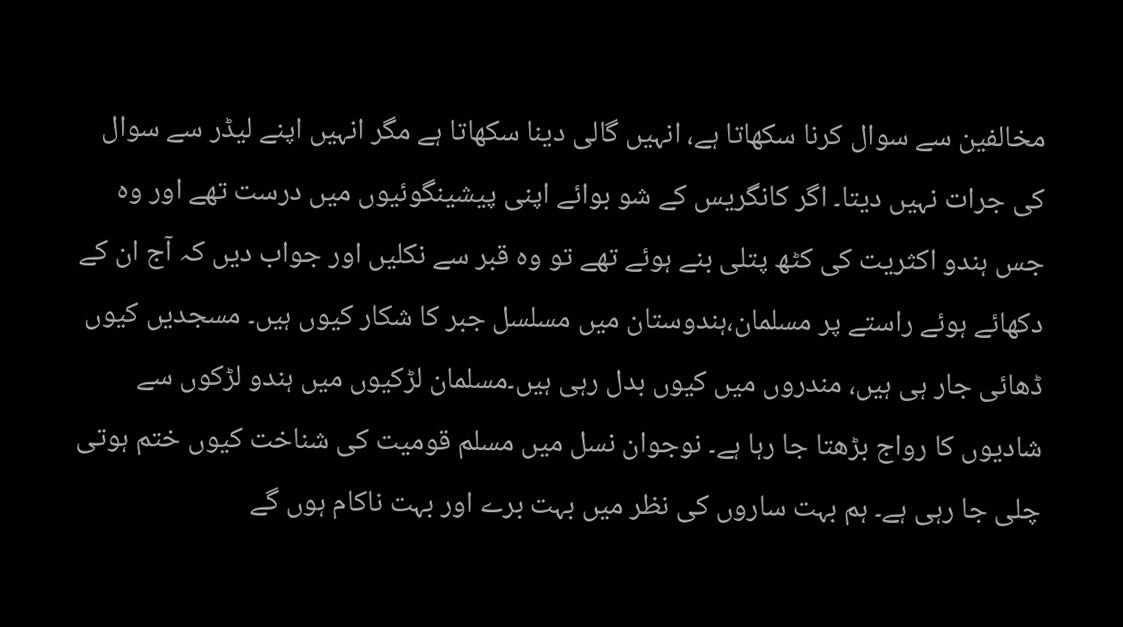مخالفین سے سوال کرنا سکھاتا ہے، انہیں گالی دینا سکھاتا ہے مگر انہیں اپنے لیڈر سے سوال کی جرات نہیں دیتا۔ اگر کانگریس کے شو بوائے اپنی پیشینگوئیوں میں درست تھے اور وہ جس ہندو اکثریت کی کٹھ پتلی بنے ہوئے تھے تو وہ قبر سے نکلیں اور جواب دیں کہ آج ان کے دکھائے ہوئے راستے پر مسلمان،ہندوستان میں مسلسل جبر کا شکار کیوں ہیں۔ مسجدیں کیوں ڈھائی جار ہی ہیں، مندروں میں کیوں بدل رہی ہیں۔مسلمان لڑکیوں میں ہندو لڑکوں سے شادیوں کا رواج بڑھتا جا رہا ہے۔ نوجوان نسل میں مسلم قومیت کی شناخت کیوں ختم ہوتی چلی جا رہی ہے۔ ہم بہت ساروں کی نظر میں بہت برے اور بہت ناکام ہوں گے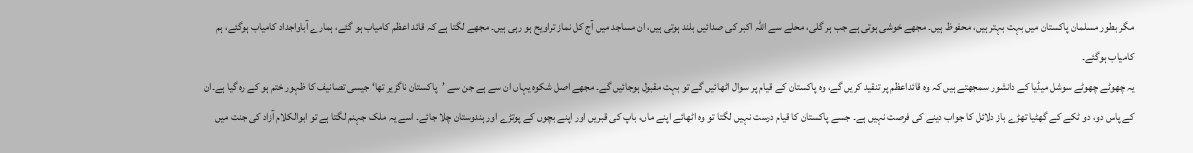مگر بطور مسلمان پاکستان میں بہت بہتر ہیں، محفوظ ہیں۔ مجھے خوشی ہوتی ہے جب ہر گلی، محلے سے اللہ اکبر کی صدائیں بلند ہوتی ہیں، ان مساجد میں آج کل نماز تراویح ہو رہی ہیں۔ مجھے لگتا ہے کہ قائد اعظم کامیاب ہو گئے، ہمارے آباواجداد کامیاب ہوگئے، ہم کامیاب ہوگئے۔
یہ چھوٹے چھوٹے سوشل میڈیا کے دانشور سمجھتے ہیں کہ وہ قائداعظم پر تنقید کریں گے، وہ پاکستان کے قیام پر سوال اٹھائیں گے تو بہت مقبول ہوجائیں گے۔ مجھے اصل شکوہ یہاں ان سے ہے جن سے ’پاکستان ناگزیر تھا‘ جیسی تصانیف کا ظہور ختم ہو کے رہ گیا ہے۔ان کے پاس دو، دو ٹکے کے گھٹیا تھڑے باز دلائل کا جواب دینے کی فرصت نہیں ہے۔ جسے پاکستان کا قیام درست نہیں لگتا تو وہ اٹھائے اپنے ماں، باپ کی قبریں اور اپنے بچوں کے پوتڑے اور ہندوستان چلا جائے۔ اسے یہ ملک جہنم لگتا ہے تو ابوالکلام آزاد کی جنت میں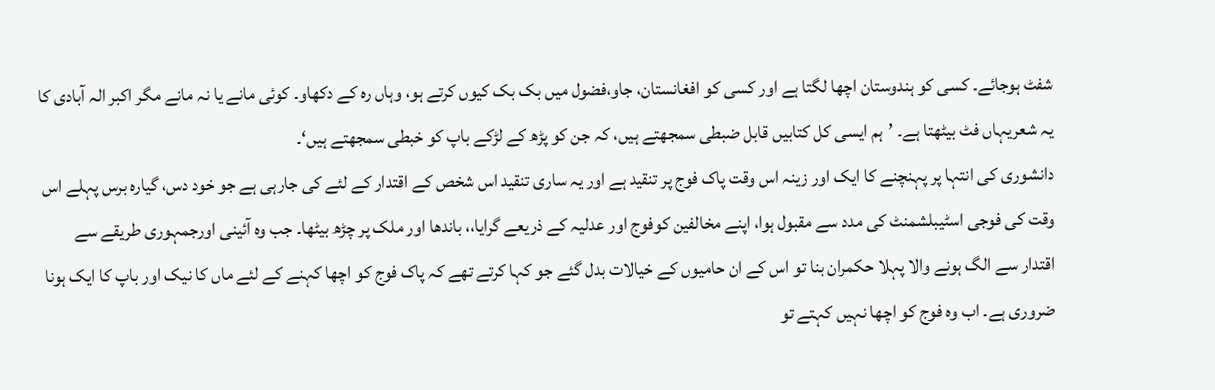شفٹ ہوجائے۔ کسی کو ہندوستان اچھا لگتا ہے اور کسی کو افغانستان، جاو،فضول میں بک بک کیوں کرتے ہو، وہاں رہ کے دکھاو۔ کوئی مانے یا نہ مانے مگر اکبر الہ آبادی کا یہ شعریہاں فٹ بیٹھتا ہے۔ ’ہم ایسی کل کتابیں قابل ضبطی سمجھتے ہیں، کہ جن کو پڑھ کے لڑکے باپ کو خبطی سمجھتے ہیں‘۔
دانشوری کی انتہا پر پہنچنے کا ایک اور زینہ اس وقت پاک فوج پر تنقید ہے اور یہ ساری تنقید اس شخص کے اقتدار کے لئے کی جارہی ہے جو خود دس، گیارہ برس پہلے اس وقت کی فوجی اسٹیبلشمنٹ کی مدد سے مقبول ہوا، اپنے مخالفین کوفوج اور عدلیہ کے ذریعے گرایا،، باندھا اور ملک پر چڑھ بیٹھا۔ جب وہ آئینی اورجمہوری طریقے سے اقتدار سے الگ ہونے والا پہلا حکمران بنا تو اس کے ان حامیوں کے خیالات بدل گئے جو کہا کرتے تھے کہ پاک فوج کو اچھا کہنے کے لئے ماں کا نیک اور باپ کا ایک ہونا ضروری ہے۔ اب وہ فوج کو اچھا نہیں کہتے تو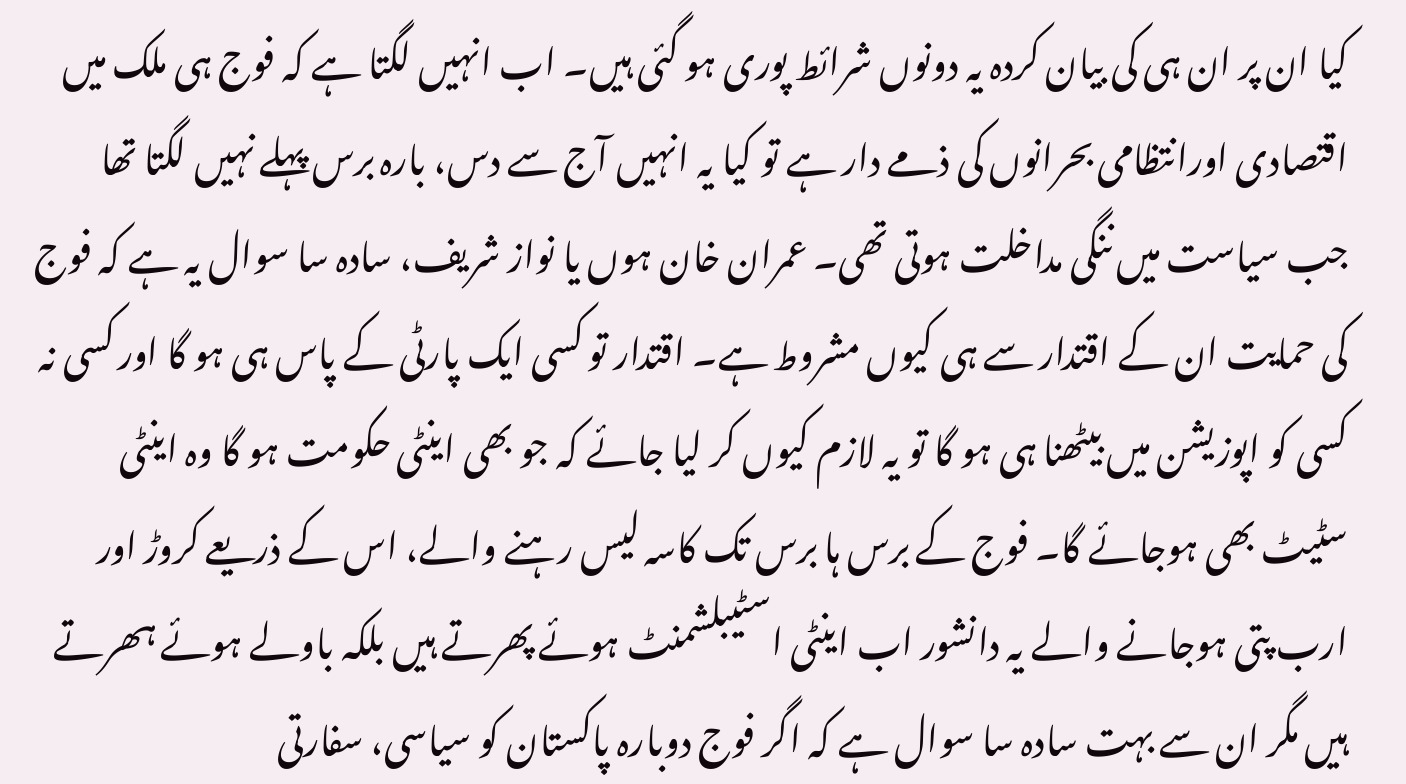کیا ان پر ان ہی کی بیان کردہ یہ دونوں شرائط پوری ہو گئی ہیں۔ اب انہیں لگتا ہے کہ فوج ہی ملک میں اقتصادی اورانتظامی بحرانوں کی ذمے دار ہے تو کیا یہ انہیں آج سے دس، بارہ برس پہلے نہیں لگتا تھا جب سیاست میں ننگی مداخلت ہوتی تھی۔ عمران خان ہوں یا نواز شریف، سادہ سا سوال یہ ہے کہ فوج کی حمایت ان کے اقتدار سے ہی کیوں مشروط ہے۔ اقتدار تو کسی ایک پارٹی کے پاس ہی ہو گا اور کسی نہ کسی کو اپوزیشن میں بیٹھنا ہی ہو گا تو یہ لازم کیوں کر لیا جائے کہ جو بھی اینٹی حکومت ہو گا وہ اینٹی سٹیٹ بھی ہوجائے گا۔ فوج کے برس ہا برس تک کاسہ لیس رہنے والے، اس کے ذریعے کروڑ اور ارب پتی ہوجانے والے یہ دانشور اب اینٹی اسٹیبلشمنٹ ہوئے پھرتے ہیں بلکہ باولے ہوئے ہھرتے ہیں مگر ان سے بہت سادہ سا سوال ہے کہ اگر فوج دوبارہ پاکستان کو سیاسی، سفارتی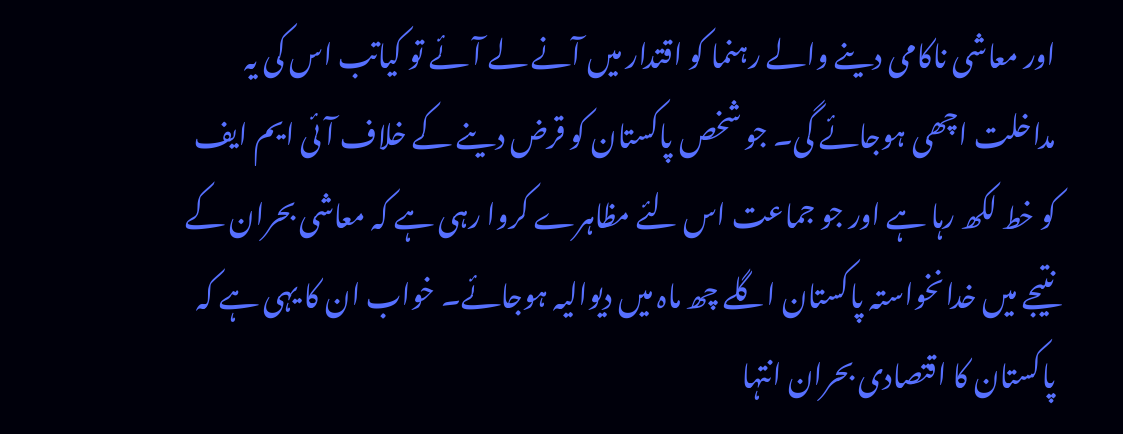اور معاشی ناکامی دینے والے رہنما کو اقتدار میں آنے لے آئے تو کیاتب اس کی یہ مداخلت اچھی ہوجائے گی۔ جو شخص پاکستان کو قرض دینے کے خلاف آئی ایم ایف کو خط لکھ رہا ہے اور جو جماعت اس لئے مظاہرے کروا رہی ہے کہ معاشی بحران کے نتیجے میں خدانخواستہ پاکستان اگلے چھ ماہ میں دیوالیہ ہوجائے۔ خواب ان کا یہی ہے کہ پاکستان کا اقتصادی بحران انتہا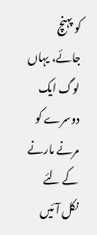کو پہنچ جائے، یہاں لوگ ایک دوسرے کو مرنے مارنے کے لئے نکل آئیں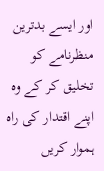اور ایسے بدترین منظرنامے کو تخلیق کر کے وہ اپنے اقتدار کی راہ ہموار کریں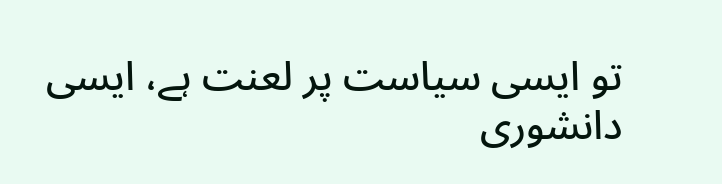تو ایسی سیاست پر لعنت ہے، ایسی دانشوری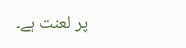پر لعنت ہے۔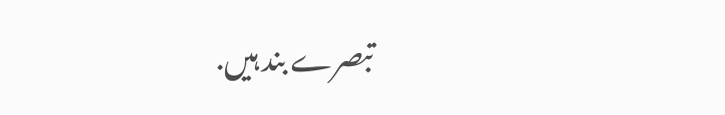تبصرے بند ہیں.